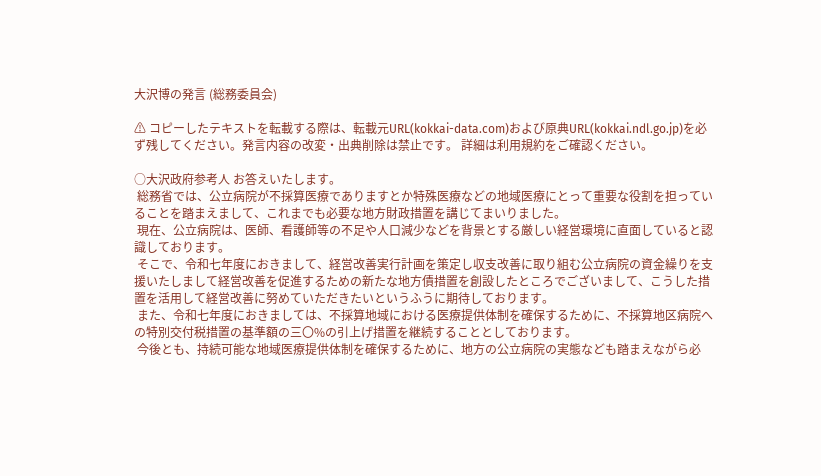大沢博の発言 (総務委員会)

⚠ コピーしたテキストを転載する際は、転載元URL(kokkai-data.com)および原典URL(kokkai.ndl.go.jp)を必ず残してください。発言内容の改変・出典削除は禁止です。 詳細は利用規約をご確認ください。

○大沢政府参考人 お答えいたします。
 総務省では、公立病院が不採算医療でありますとか特殊医療などの地域医療にとって重要な役割を担っていることを踏まえまして、これまでも必要な地方財政措置を講じてまいりました。
 現在、公立病院は、医師、看護師等の不足や人口減少などを背景とする厳しい経営環境に直面していると認識しております。
 そこで、令和七年度におきまして、経営改善実行計画を策定し収支改善に取り組む公立病院の資金繰りを支援いたしまして経営改善を促進するための新たな地方債措置を創設したところでございまして、こうした措置を活用して経営改善に努めていただきたいというふうに期待しております。
 また、令和七年度におきましては、不採算地域における医療提供体制を確保するために、不採算地区病院への特別交付税措置の基準額の三〇%の引上げ措置を継続することとしております。
 今後とも、持続可能な地域医療提供体制を確保するために、地方の公立病院の実態なども踏まえながら必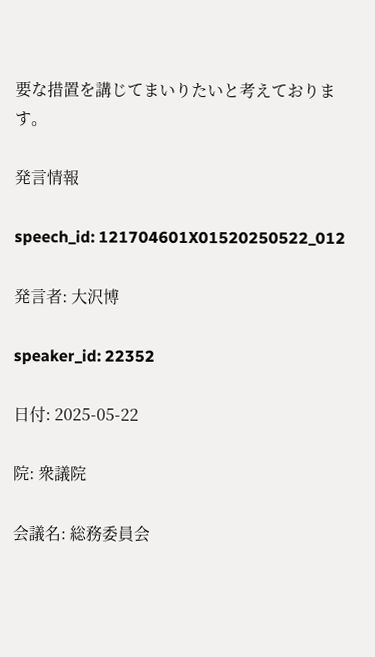要な措置を講じてまいりたいと考えております。

発言情報

speech_id: 121704601X01520250522_012

発言者: 大沢博

speaker_id: 22352

日付: 2025-05-22

院: 衆議院

会議名: 総務委員会